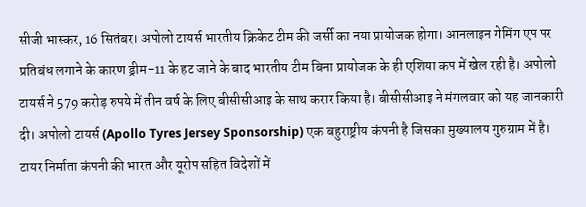सीजी भास्कर, 16 सितंबर। अपोलो टायर्स भारतीय क्रिकेट टीम की जर्सी का नया प्रायोजक होगा। आनलाइन गेमिंग एप पर प्रतिबंध लगाने के कारण ड्रीम-11 के हट जाने के बाद भारतीय टीम बिना प्रायोजक के ही एशिया कप में खेल रही है। अपोलो टायर्स ने 579 करोड़ रुपये में तीन वर्ष के लिए बीसीसीआइ के साथ करार किया है। बीसीसीआइ ने मंगलवार को यह जानकारी दी। अपोलो टायर्स (Apollo Tyres Jersey Sponsorship) एक बहुराष्ट्रीय कंपनी है जिसका मुख्यालय गुरुग्राम में है। टायर निर्माता कंपनी की भारत और यूरोप सहित विदेशों में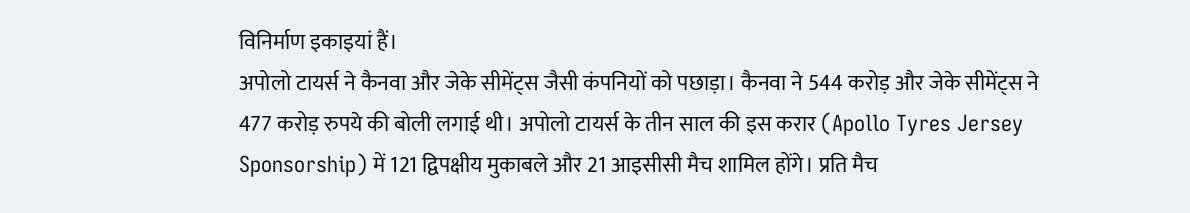विनिर्माण इकाइयां हैं।
अपोलो टायर्स ने कैनवा और जेके सीमेंट्स जैसी कंपनियों को पछाड़ा। कैनवा ने 544 करोड़ और जेके सीमेंट्स ने 477 करोड़ रुपये की बोली लगाई थी। अपोलो टायर्स के तीन साल की इस करार (Apollo Tyres Jersey Sponsorship) में 121 द्विपक्षीय मुकाबले और 21 आइसीसी मैच शामिल होंगे। प्रति मैच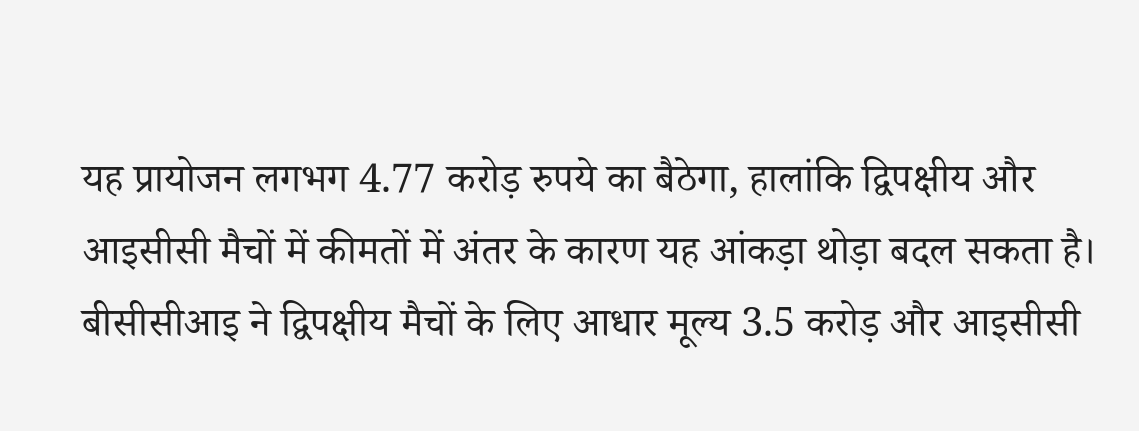यह प्रायोजन लगभग 4.77 करोड़ रुपये का बैठेगा, हालांकि द्विपक्षीय और आइसीसी मैचों में कीमतों में अंतर के कारण यह आंकड़ा थोड़ा बदल सकता है।
बीसीसीआइ ने द्विपक्षीय मैचों के लिए आधार मूल्य 3.5 करोड़ और आइसीसी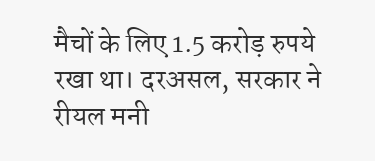मैचों के लिए 1.5 करोड़ रुपये रखा था। दरअसल, सरकार ने रीयल मनी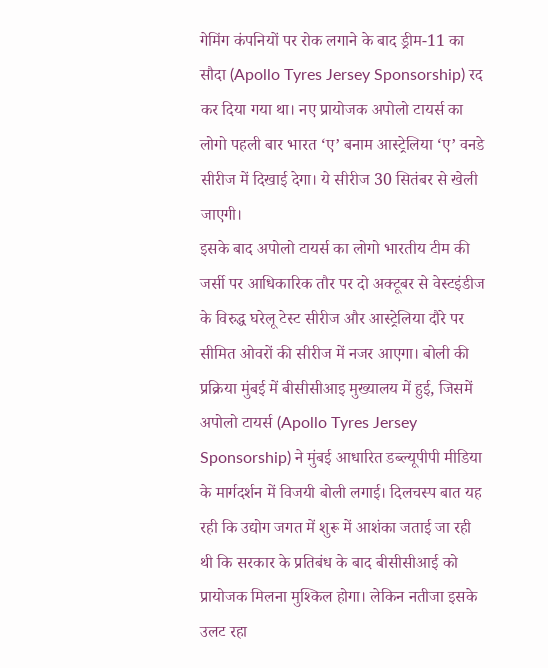गेमिंग कंपनियों पर रोक लगाने के बाद ड्रीम-11 का सौदा (Apollo Tyres Jersey Sponsorship) रद कर दिया गया था। नए प्रायोजक अपोलो टायर्स का लोगो पहली बार भारत ‘ए’ बनाम आस्ट्रेलिया ‘ए’ वनडे सीरीज में दिखाई देगा। ये सीरीज 30 सितंबर से खेली जाएगी।
इसके बाद अपोलो टायर्स का लोगो भारतीय टीम की जर्सी पर आधिकारिक तौर पर दो अक्टूबर से वेस्टइंडीज के विरुद्ध घरेलू टेस्ट सीरीज और आस्ट्रेलिया दौरे पर सीमित ओवरों की सीरीज में नजर आएगा। बोली की प्रक्रिया मुंबई में बीसीसीआइ मुख्यालय में हुई, जिसमें अपोलो टायर्स (Apollo Tyres Jersey Sponsorship) ने मुंबई आधारित डब्ल्यूपीपी मीडिया के मार्गदर्शन में विजयी बोली लगाई। दिलचस्प बात यह रही कि उद्योग जगत में शुरू में आशंका जताई जा रही थी कि सरकार के प्रतिबंध के बाद बीसीसीआई को प्रायोजक मिलना मुश्किल होगा। लेकिन नतीजा इसके उलट रहा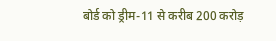बोर्ड को ड्रीम-11 से करीब 200 करोड़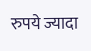रुपये ज्यादा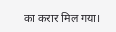का करार मिल गया।